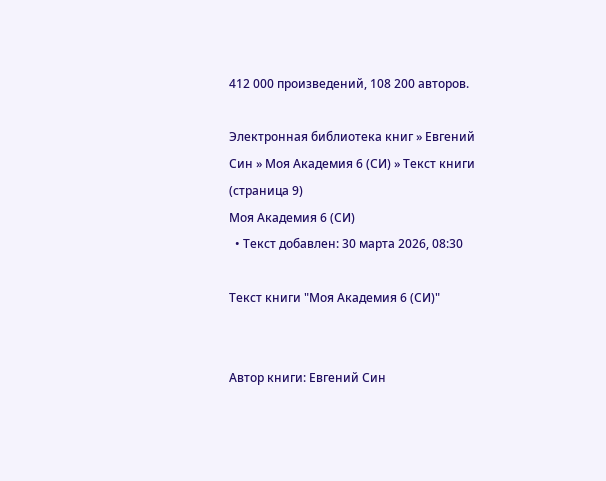412 000 произведений, 108 200 авторов.

Электронная библиотека книг » Евгений Син » Моя Академия 6 (СИ) » Текст книги (страница 9)
Моя Академия 6 (СИ)
  • Текст добавлен: 30 марта 2026, 08:30

Текст книги "Моя Академия 6 (СИ)"


Автор книги: Евгений Син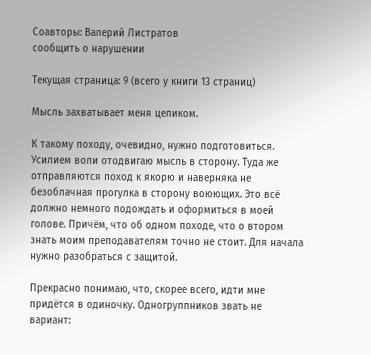Соавторы: Валерий Листратов
сообщить о нарушении

Текущая страница: 9 (всего у книги 13 страниц)

Мысль захватывает меня целиком.

К такому походу, очевидно, нужно подготовиться. Усилием воли отодвигаю мысль в сторону. Туда же отправляются поход к якорю и наверняка не безоблачная прогулка в сторону воюющих. Это всё должно немного подождать и оформиться в моей голове. Причём, что об одном походе, что о втором знать моим преподавателям точно не стоит. Для начала нужно разобраться с защитой.

Прекрасно понимаю, что, скорее всего, идти мне придётся в одиночку. Одногруппников звать не вариант: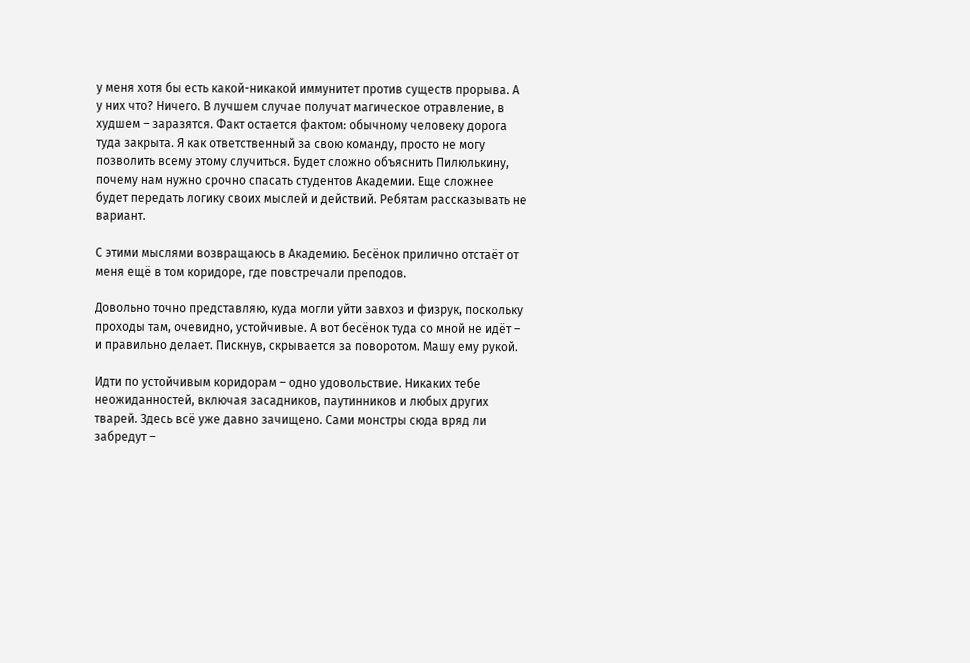у меня хотя бы есть какой-никакой иммунитет против существ прорыва. А у них что? Ничего. В лучшем случае получат магическое отравление, в худшем – заразятся. Факт остается фактом: обычному человеку дорога туда закрыта. Я как ответственный за свою команду, просто не могу позволить всему этому случиться. Будет сложно объяснить Пилюлькину, почему нам нужно срочно спасать студентов Академии. Еще сложнее будет передать логику своих мыслей и действий. Ребятам рассказывать не вариант.

С этими мыслями возвращаюсь в Академию. Бесёнок прилично отстаёт от меня ещё в том коридоре, где повстречали преподов.

Довольно точно представляю, куда могли уйти завхоз и физрук, поскольку проходы там, очевидно, устойчивые. А вот бесёнок туда со мной не идёт – и правильно делает. Пискнув, скрывается за поворотом. Машу ему рукой.

Идти по устойчивым коридорам – одно удовольствие. Никаких тебе неожиданностей, включая засадников, паутинников и любых других тварей. Здесь всё уже давно зачищено. Сами монстры сюда вряд ли забредут –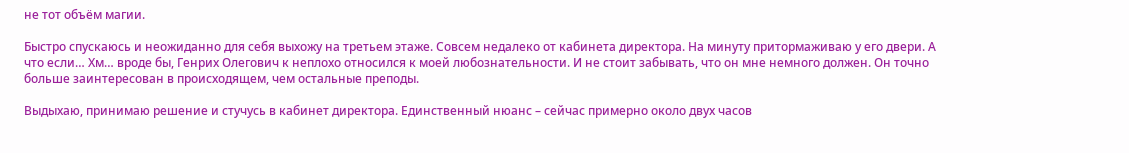не тот объём магии.

Быстро спускаюсь и неожиданно для себя выхожу на третьем этаже. Совсем недалеко от кабинета директора. На минуту притормаживаю у его двери. А что если… Хм… вроде бы, Генрих Олегович к неплохо относился к моей любознательности. И не стоит забывать, что он мне немного должен. Он точно больше заинтересован в происходящем, чем остальные преподы.

Выдыхаю, принимаю решение и стучусь в кабинет директора. Единственный нюанс – сейчас примерно около двух часов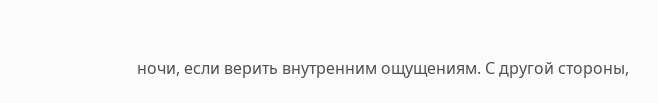ночи, если верить внутренним ощущениям. С другой стороны,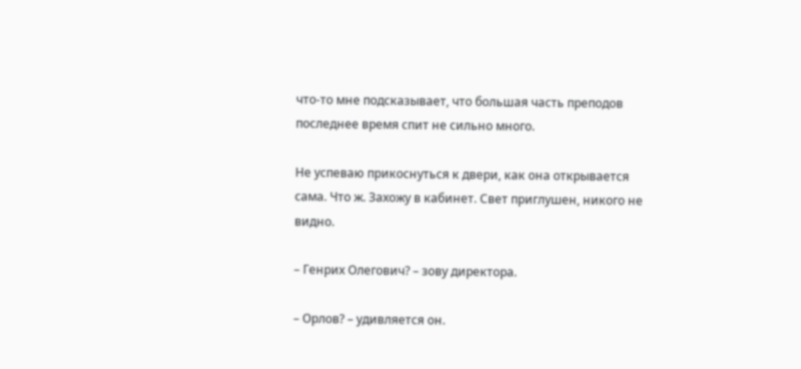что-то мне подсказывает, что большая часть преподов последнее время спит не сильно много.

Не успеваю прикоснуться к двери, как она открывается сама. Что ж. Захожу в кабинет. Свет приглушен, никого не видно.

– Генрих Олегович? – зову директора.

– Орлов? – удивляется он.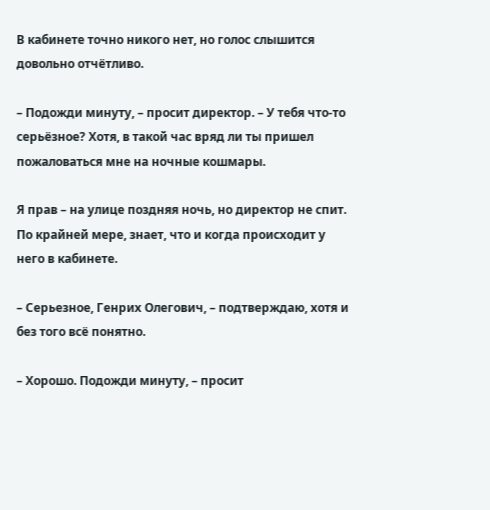В кабинете точно никого нет, но голос слышится довольно отчётливо.

– Подожди минуту, – просит директор. – У тебя что-то серьёзное? Хотя, в такой час вряд ли ты пришел пожаловаться мне на ночные кошмары.

Я прав – на улице поздняя ночь, но директор не спит. По крайней мере, знает, что и когда происходит у него в кабинете.

– Серьезное, Генрих Олегович, – подтверждаю, хотя и без того всё понятно.

– Хорошо. Подожди минуту, – просит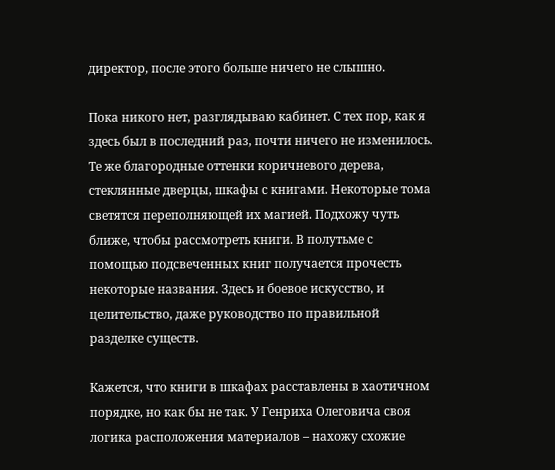директор, после этого больше ничего не слышно.

Пока никого нет, разглядываю кабинет. С тех пор, как я здесь был в последний раз, почти ничего не изменилось. Те же благородные оттенки коричневого дерева, стеклянные дверцы, шкафы с книгами. Некоторые тома светятся переполняющей их магией. Подхожу чуть ближе, чтобы рассмотреть книги. В полутьме с помощью подсвеченных книг получается прочесть некоторые названия. Здесь и боевое искусство, и целительство, даже руководство по правильной разделке существ.

Кажется, что книги в шкафах расставлены в хаотичном порядке, но как бы не так. У Генриха Олеговича своя логика расположения материалов – нахожу схожие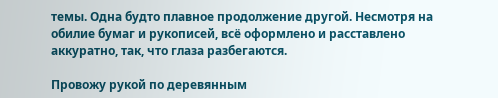темы. Одна будто плавное продолжение другой. Несмотря на обилие бумаг и рукописей, всё оформлено и расставлено аккуратно, так, что глаза разбегаются.

Провожу рукой по деревянным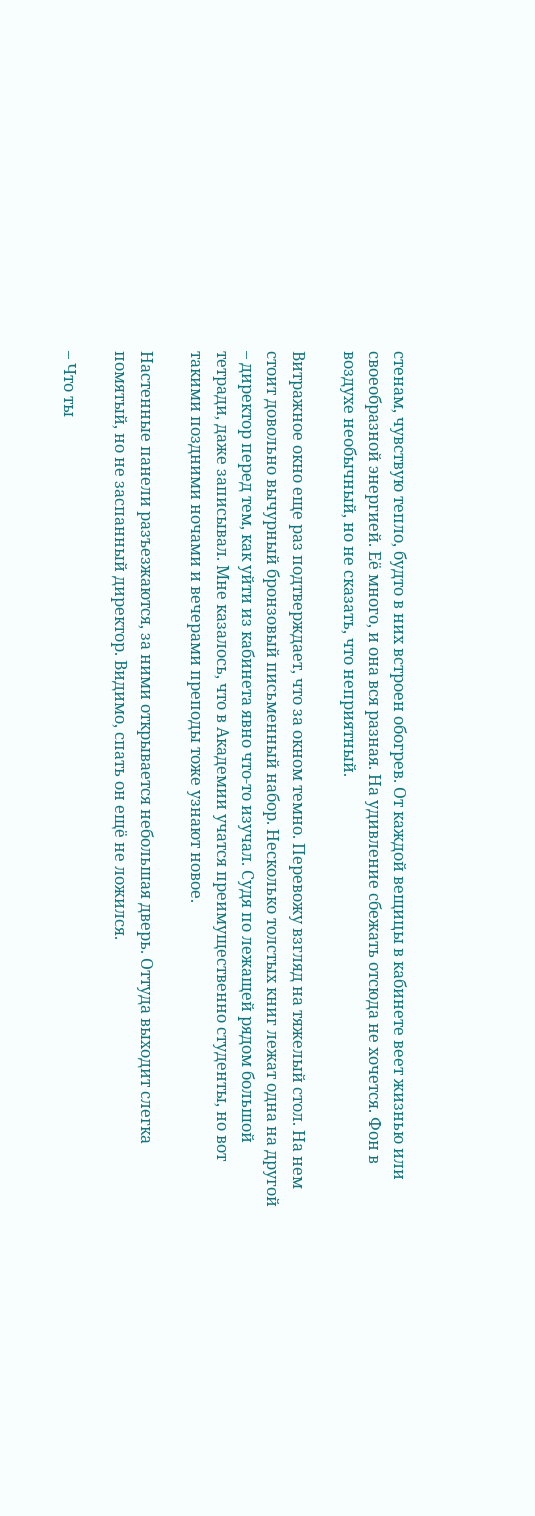стенам, чувствую тепло, будто в них встроен обогрев. От каждой вещицы в кабинете веет жизнью или своеобразной энергией. Её много, и она вся разная. На удивление сбежать отсюда не хочется. Фон в воздухе необычный, но не сказать, что неприятный.

Витражное окно еще раз подтверждает, что за окном темно. Перевожу взгляд на тяжелый стол. На нем стоит довольно вычурный бронзовый письменный набор. Несколько толстых книг лежат одна на другой – директор перед тем, как уйти из кабинета явно что-то изучал. Судя по лежащей рядом большой тетради, даже записывал. Мне казалось, что в Академии учатся преимущественно студенты, но вот такими поздними ночами и вечерами преподы тоже узнают новое.

Настенные панели разъезжаются, за ними открывается небольшая дверь. Оттуда выходит слегка помятый, но не заспанный директор. Видимо, спать он ещё не ложился.

– Что ты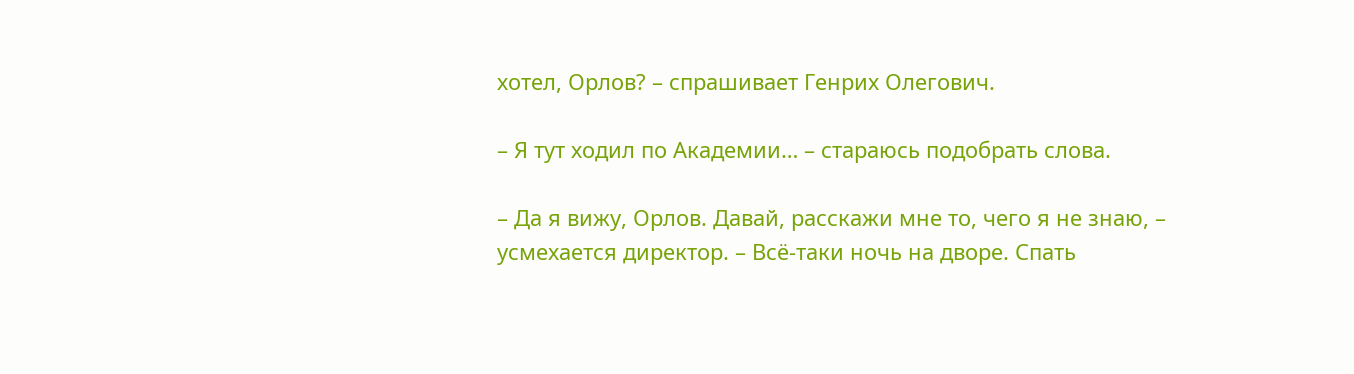хотел, Орлов? – спрашивает Генрих Олегович.

– Я тут ходил по Академии… – стараюсь подобрать слова.

– Да я вижу, Орлов. Давай, расскажи мне то, чего я не знаю, – усмехается директор. – Всё-таки ночь на дворе. Спать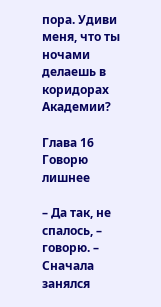пора. Удиви меня, что ты ночами делаешь в коридорах Академии?

Глава 16
Говорю лишнее

– Да так, не спалось, – говорю. – Сначала занялся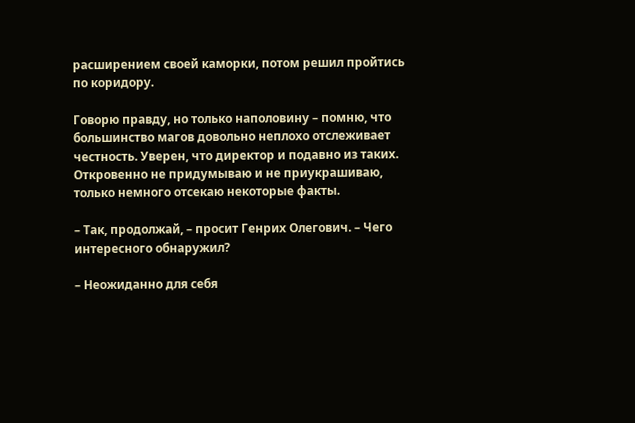расширением своей каморки, потом решил пройтись по коридору.

Говорю правду, но только наполовину – помню, что большинство магов довольно неплохо отслеживает честность. Уверен, что директор и подавно из таких. Откровенно не придумываю и не приукрашиваю, только немного отсекаю некоторые факты.

– Так, продолжай, – просит Генрих Олегович. – Чего интересного обнаружил?

– Неожиданно для себя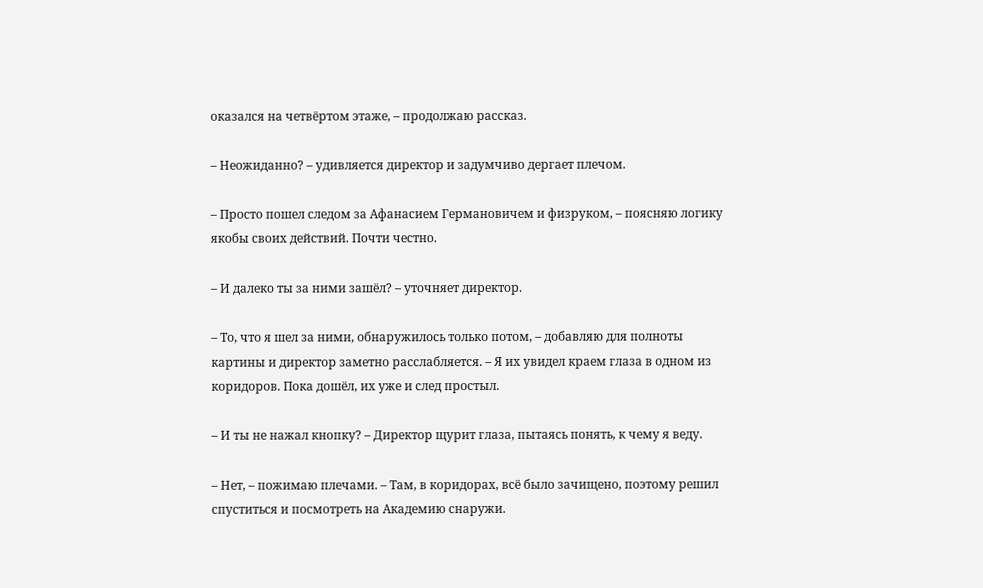оказался на четвёртом этаже, – продолжаю рассказ.

– Неожиданно? – удивляется директор и задумчиво дергает плечом.

– Просто пошел следом за Афанасием Германовичем и физруком, – поясняю логику якобы своих действий. Почти честно.

– И далеко ты за ними зашёл? – уточняет директор.

– То, что я шел за ними, обнаружилось только потом, – добавляю для полноты картины и директор заметно расслабляется. – Я их увидел краем глаза в одном из коридоров. Пока дошёл, их уже и след простыл.

– И ты не нажал кнопку? – Директор щурит глаза, пытаясь понять, к чему я веду.

– Нет, – пожимаю плечами. – Там, в коридорах, всё было зачищено, поэтому решил спуститься и посмотреть на Академию снаружи.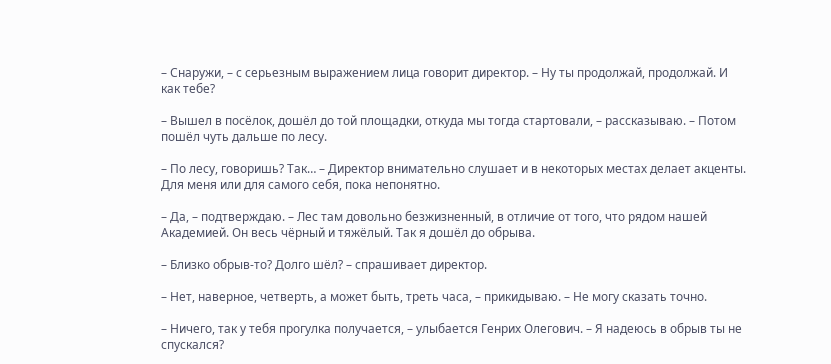– Снаружи, – с серьезным выражением лица говорит директор. – Ну ты продолжай, продолжай. И как тебе?

– Вышел в посёлок, дошёл до той площадки, откуда мы тогда стартовали, – рассказываю. – Потом пошёл чуть дальше по лесу.

– По лесу, говоришь? Так… – Директор внимательно слушает и в некоторых местах делает акценты. Для меня или для самого себя, пока непонятно.

– Да, – подтверждаю. – Лес там довольно безжизненный, в отличие от того, что рядом нашей Академией. Он весь чёрный и тяжёлый. Так я дошёл до обрыва.

– Близко обрыв-то? Долго шёл? – спрашивает директор.

– Нет, наверное, четверть, а может быть, треть часа, – прикидываю. – Не могу сказать точно.

– Ничего, так у тебя прогулка получается, – улыбается Генрих Олегович. – Я надеюсь в обрыв ты не спускался?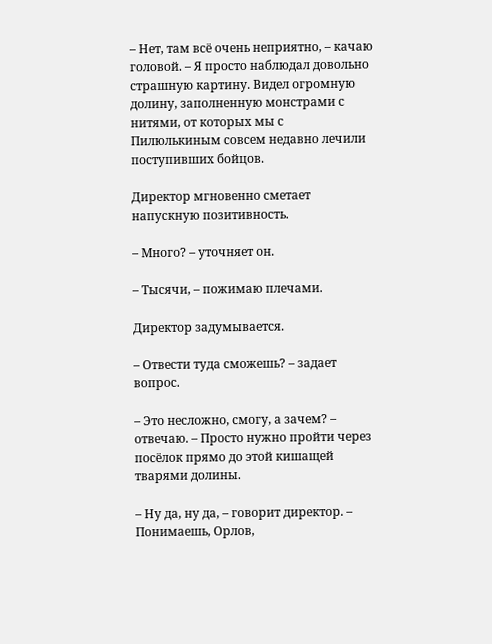– Нет, там всё очень неприятно, – качаю головой. – Я просто наблюдал довольно страшную картину. Видел огромную долину, заполненную монстрами с нитями, от которых мы с Пилюлькиным совсем недавно лечили поступивших бойцов.

Директор мгновенно сметает напускную позитивность.

– Много? – уточняет он.

– Тысячи, – пожимаю плечами.

Директор задумывается.

– Отвести туда сможешь? – задает вопрос.

– Это несложно, смогу, а зачем? – отвечаю. – Просто нужно пройти через посёлок прямо до этой кишащей тварями долины.

– Ну да, ну да, – говорит директор. – Понимаешь, Орлов,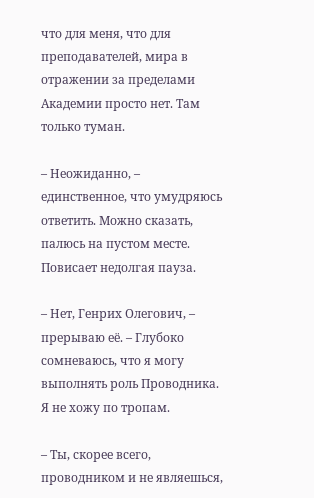что для меня, что для преподавателей, мира в отражении за пределами Академии просто нет. Там только туман.

– Неожиданно, – единственное, что умудряюсь ответить. Можно сказать, палюсь на пустом месте. Повисает недолгая пауза.

– Нет, Генрих Олегович, – прерываю её. – Глубоко сомневаюсь, что я могу выполнять роль Проводника. Я не хожу по тропам.

– Ты, скорее всего, проводником и не являешься,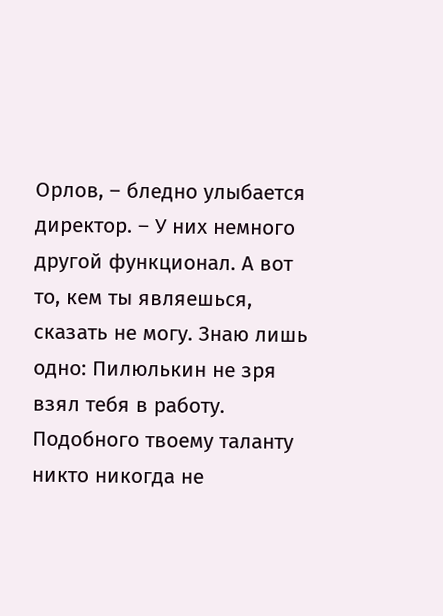Орлов, – бледно улыбается директор. – У них немного другой функционал. А вот то, кем ты являешься, сказать не могу. Знаю лишь одно: Пилюлькин не зря взял тебя в работу. Подобного твоему таланту никто никогда не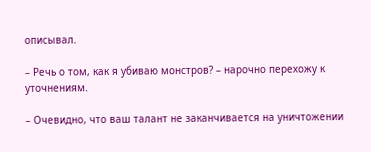описывал.

– Речь о том, как я убиваю монстров? – нарочно перехожу к уточнениям.

– Очевидно, что ваш талант не заканчивается на уничтожении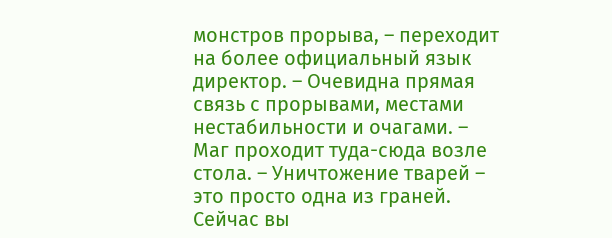монстров прорыва, – переходит на более официальный язык директор. – Очевидна прямая связь с прорывами, местами нестабильности и очагами. – Маг проходит туда-сюда возле стола. – Уничтожение тварей – это просто одна из граней. Сейчас вы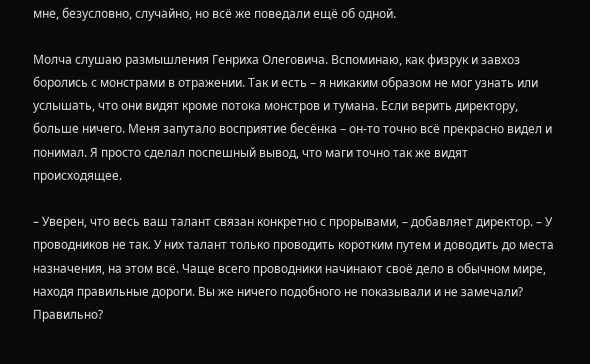мне, безусловно, случайно, но всё же поведали ещё об одной.

Молча слушаю размышления Генриха Олеговича. Вспоминаю, как физрук и завхоз боролись с монстрами в отражении. Так и есть – я никаким образом не мог узнать или услышать, что они видят кроме потока монстров и тумана. Если верить директору, больше ничего. Меня запутало восприятие бесёнка – он-то точно всё прекрасно видел и понимал. Я просто сделал поспешный вывод, что маги точно так же видят происходящее.

– Уверен, что весь ваш талант связан конкретно с прорывами, – добавляет директор. – У проводников не так. У них талант только проводить коротким путем и доводить до места назначения, на этом всё. Чаще всего проводники начинают своё дело в обычном мире, находя правильные дороги. Вы же ничего подобного не показывали и не замечали? Правильно?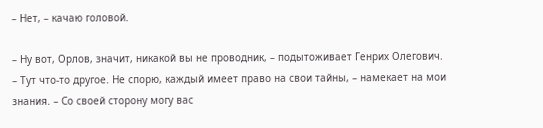– Нет, – качаю головой.

– Ну вот, Орлов, значит, никакой вы не проводник, – подытоживает Генрих Олегович. – Тут что-то другое. Не спорю, каждый имеет право на свои тайны, – намекает на мои знания. – Со своей сторону могу вас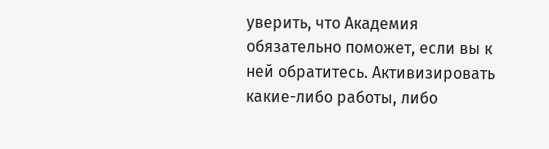уверить, что Академия обязательно поможет, если вы к ней обратитесь. Активизировать какие-либо работы, либо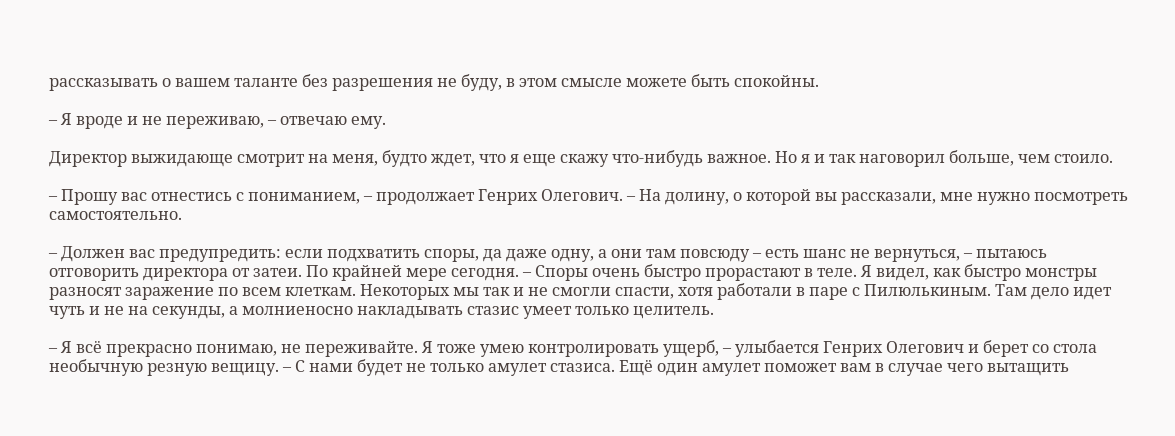рассказывать о вашем таланте без разрешения не буду, в этом смысле можете быть спокойны.

– Я вроде и не переживаю, – отвечаю ему.

Директор выжидающе смотрит на меня, будто ждет, что я еще скажу что-нибудь важное. Но я и так наговорил больше, чем стоило.

– Прошу вас отнестись с пониманием, – продолжает Генрих Олегович. – На долину, о которой вы рассказали, мне нужно посмотреть самостоятельно.

– Должен вас предупредить: если подхватить споры, да даже одну, а они там повсюду – есть шанс не вернуться, – пытаюсь отговорить директора от затеи. По крайней мере сегодня. – Споры очень быстро прорастают в теле. Я видел, как быстро монстры разносят заражение по всем клеткам. Некоторых мы так и не смогли спасти, хотя работали в паре с Пилюлькиным. Там дело идет чуть и не на секунды, а молниеносно накладывать стазис умеет только целитель.

– Я всё прекрасно понимаю, не переживайте. Я тоже умею контролировать ущерб, – улыбается Генрих Олегович и берет со стола необычную резную вещицу. – С нами будет не только амулет стазиса. Ещё один амулет поможет вам в случае чего вытащить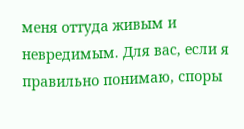меня оттуда живым и невредимым. Для вас, если я правильно понимаю, споры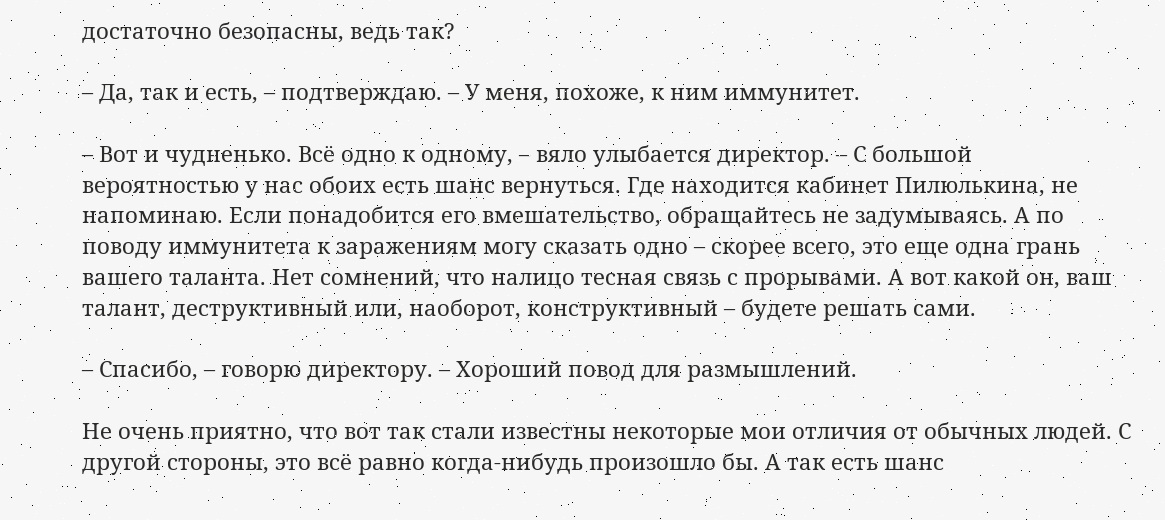достаточно безопасны, ведь так?

– Да, так и есть, – подтверждаю. – У меня, похоже, к ним иммунитет.

– Вот и чудненько. Всё одно к одному, – вяло улыбается директор. – С большой вероятностью у нас обоих есть шанс вернуться. Где находится кабинет Пилюлькина, не напоминаю. Если понадобится его вмешательство, обращайтесь не задумываясь. А по поводу иммунитета к заражениям могу сказать одно – скорее всего, это еще одна грань вашего таланта. Нет сомнений, что налицо тесная связь с прорывами. А вот какой он, ваш талант, деструктивный или, наоборот, конструктивный – будете решать сами.

– Спасибо, – говорю директору. – Хороший повод для размышлений.

Не очень приятно, что вот так стали известны некоторые мои отличия от обычных людей. С другой стороны, это всё равно когда-нибудь произошло бы. А так есть шанс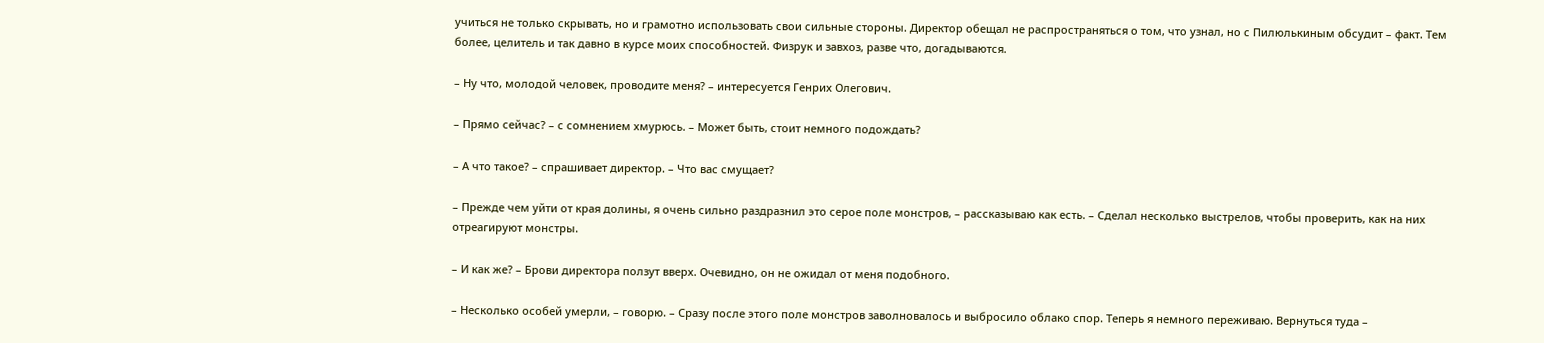учиться не только скрывать, но и грамотно использовать свои сильные стороны. Директор обещал не распространяться о том, что узнал, но с Пилюлькиным обсудит – факт. Тем более, целитель и так давно в курсе моих способностей. Физрук и завхоз, разве что, догадываются.

– Ну что, молодой человек, проводите меня? – интересуется Генрих Олегович.

– Прямо сейчас? – с сомнением хмурюсь. – Может быть, стоит немного подождать?

– А что такое? – спрашивает директор. – Что вас смущает?

– Прежде чем уйти от края долины, я очень сильно раздразнил это серое поле монстров, – рассказываю как есть. – Сделал несколько выстрелов, чтобы проверить, как на них отреагируют монстры.

– И как же? – Брови директора ползут вверх. Очевидно, он не ожидал от меня подобного.

– Несколько особей умерли, – говорю. – Сразу после этого поле монстров заволновалось и выбросило облако спор. Теперь я немного переживаю. Вернуться туда –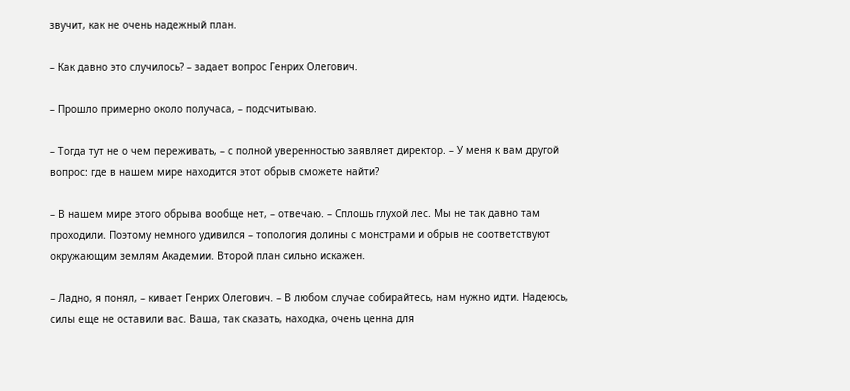звучит, как не очень надежный план.

– Как давно это случилось? – задает вопрос Генрих Олегович.

– Прошло примерно около получаса, – подсчитываю.

– Тогда тут не о чем переживать, – с полной уверенностью заявляет директор. – У меня к вам другой вопрос: где в нашем мире находится этот обрыв сможете найти?

– В нашем мире этого обрыва вообще нет, – отвечаю. – Сплошь глухой лес. Мы не так давно там проходили. Поэтому немного удивился – топология долины с монстрами и обрыв не соответствуют окружающим землям Академии. Второй план сильно искажен.

– Ладно, я понял, – кивает Генрих Олегович. – В любом случае собирайтесь, нам нужно идти. Надеюсь, силы еще не оставили вас. Ваша, так сказать, находка, очень ценна для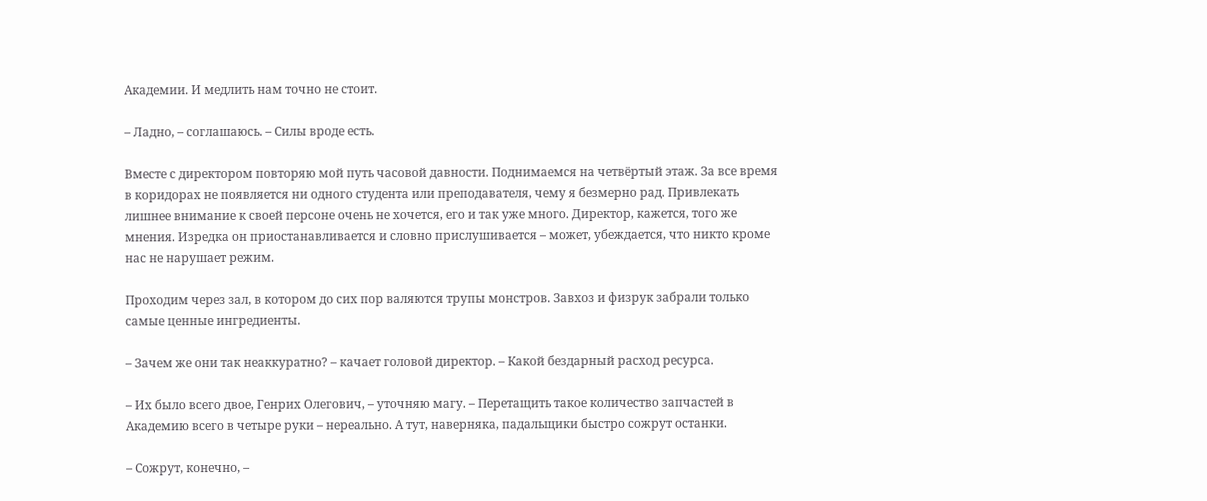Академии. И медлить нам точно не стоит.

– Ладно, – соглашаюсь. – Силы вроде есть.

Вместе с директором повторяю мой путь часовой давности. Поднимаемся на четвёртый этаж. За все время в коридорах не появляется ни одного студента или преподавателя, чему я безмерно рад. Привлекать лишнее внимание к своей персоне очень не хочется, его и так уже много. Директор, кажется, того же мнения. Изредка он приостанавливается и словно прислушивается – может, убеждается, что никто кроме нас не нарушает режим.

Проходим через зал, в котором до сих пор валяются трупы монстров. Завхоз и физрук забрали только самые ценные ингредиенты.

– Зачем же они так неаккуратно? – качает головой директор. – Какой бездарный расход ресурса.

– Их было всего двое, Генрих Олегович, – уточняю магу. – Перетащить такое количество запчастей в Академию всего в четыре руки – нереально. А тут, наверняка, падальщики быстро сожрут останки.

– Сожрут, конечно, –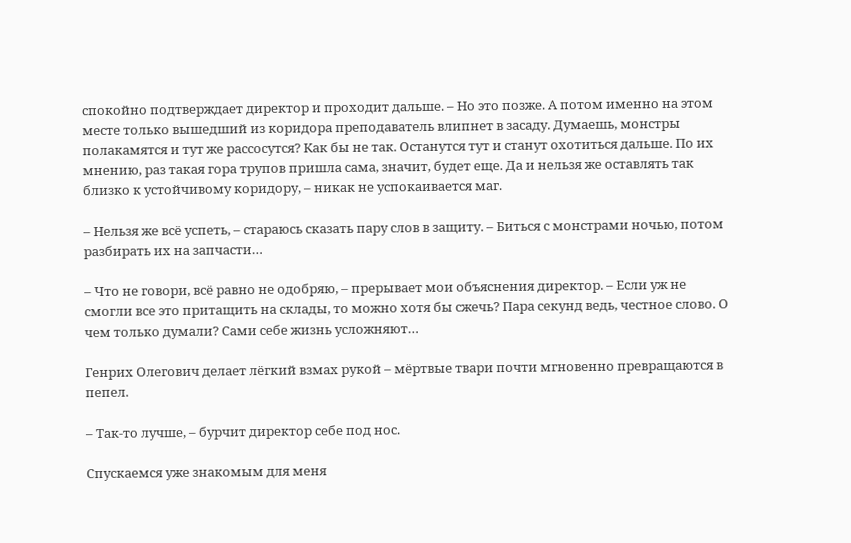спокойно подтверждает директор и проходит дальше. – Но это позже. А потом именно на этом месте только вышедший из коридора преподаватель влипнет в засаду. Думаешь, монстры полакамятся и тут же рассосутся? Как бы не так. Останутся тут и станут охотиться дальше. По их мнению, раз такая гора трупов пришла сама, значит, будет еще. Да и нельзя же оставлять так близко к устойчивому коридору, – никак не успокаивается маг.

– Нельзя же всё успеть, – стараюсь сказать пару слов в защиту. – Биться с монстрами ночью, потом разбирать их на запчасти…

– Что не говори, всё равно не одобряю, – прерывает мои объяснения директор. – Если уж не смогли все это притащить на склады, то можно хотя бы сжечь? Пара секунд ведь, честное слово. О чем только думали? Сами себе жизнь усложняют…

Генрих Олегович делает лёгкий взмах рукой – мёртвые твари почти мгновенно превращаются в пепел.

– Так-то лучше, – бурчит директор себе под нос.

Спускаемся уже знакомым для меня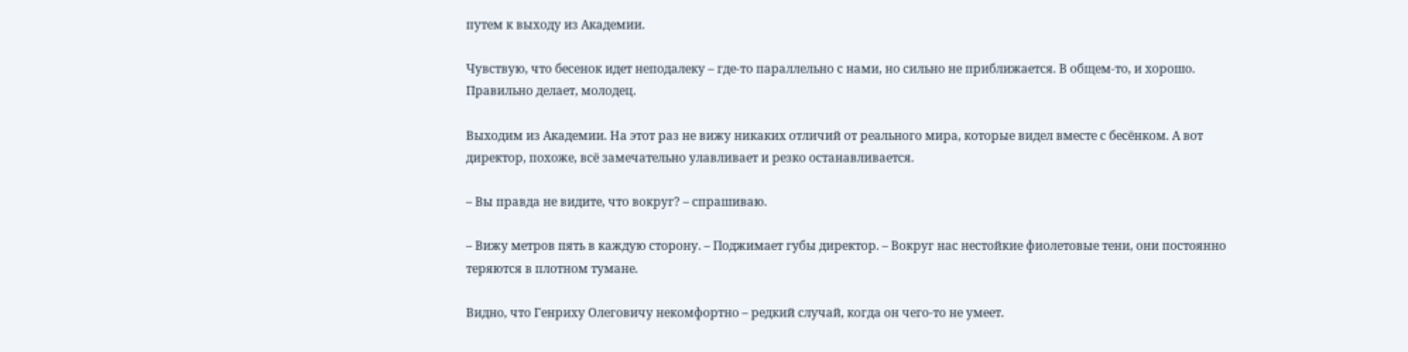путем к выходу из Академии.

Чувствую, что бесенок идет неподалеку – где-то параллельно с нами, но сильно не приближается. В общем-то, и хорошо. Правильно делает, молодец.

Выходим из Академии. На этот раз не вижу никаких отличий от реального мира, которые видел вместе с бесёнком. А вот директор, похоже, всё замечательно улавливает и резко останавливается.

– Вы правда не видите, что вокруг? – спрашиваю.

– Вижу метров пять в каждую сторону. – Поджимает губы директор. – Вокруг нас нестойкие фиолетовые тени, они постоянно теряются в плотном тумане.

Видно, что Генриху Олеговичу некомфортно – редкий случай, когда он чего-то не умеет.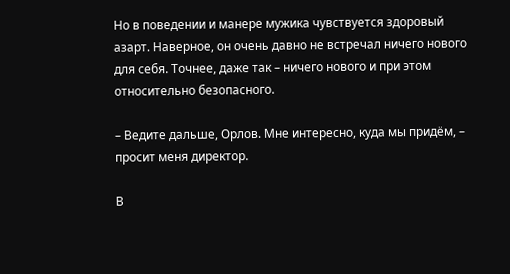Но в поведении и манере мужика чувствуется здоровый азарт. Наверное, он очень давно не встречал ничего нового для себя. Точнее, даже так – ничего нового и при этом относительно безопасного.

– Ведите дальше, Орлов. Мне интересно, куда мы придём, – просит меня директор.

В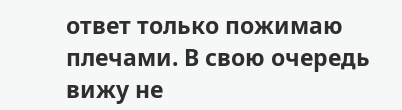ответ только пожимаю плечами. В свою очередь вижу не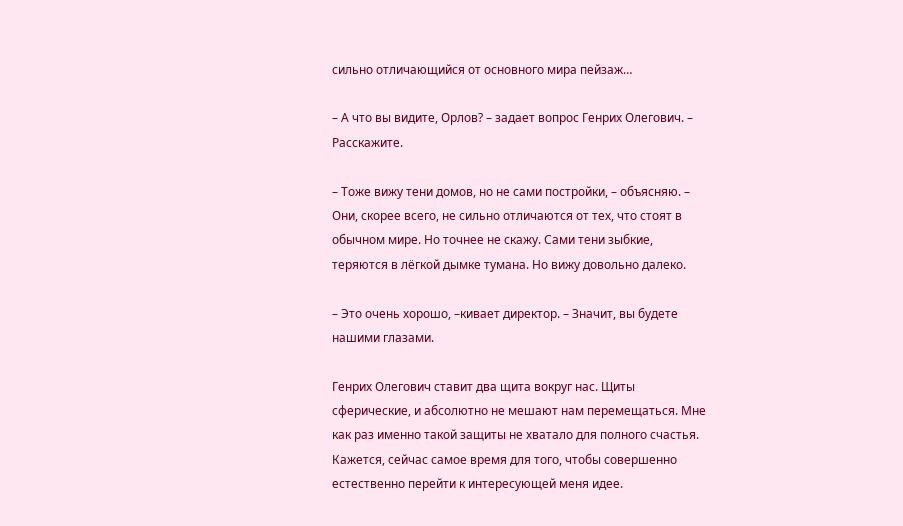сильно отличающийся от основного мира пейзаж…

– А что вы видите, Орлов? – задает вопрос Генрих Олегович. – Расскажите.

– Тоже вижу тени домов, но не сами постройки, – объясняю. – Они, скорее всего, не сильно отличаются от тех, что стоят в обычном мире. Но точнее не скажу. Сами тени зыбкие, теряются в лёгкой дымке тумана. Но вижу довольно далеко.

– Это очень хорошо, –кивает директор. – Значит, вы будете нашими глазами.

Генрих Олегович ставит два щита вокруг нас. Щиты сферические, и абсолютно не мешают нам перемещаться. Мне как раз именно такой защиты не хватало для полного счастья. Кажется, сейчас самое время для того, чтобы совершенно естественно перейти к интересующей меня идее.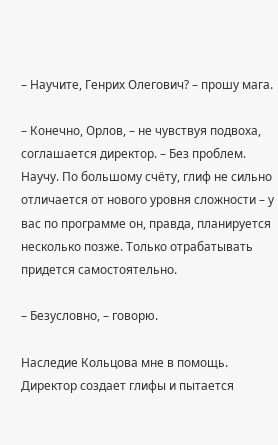– Научите, Генрих Олегович? – прошу мага.

– Конечно, Орлов, – не чувствуя подвоха, соглашается директор. – Без проблем. Научу. По большому счёту, глиф не сильно отличается от нового уровня сложности – у вас по программе он, правда, планируется несколько позже. Только отрабатывать придется самостоятельно.

– Безусловно, – говорю.

Наследие Кольцова мне в помощь. Директор создает глифы и пытается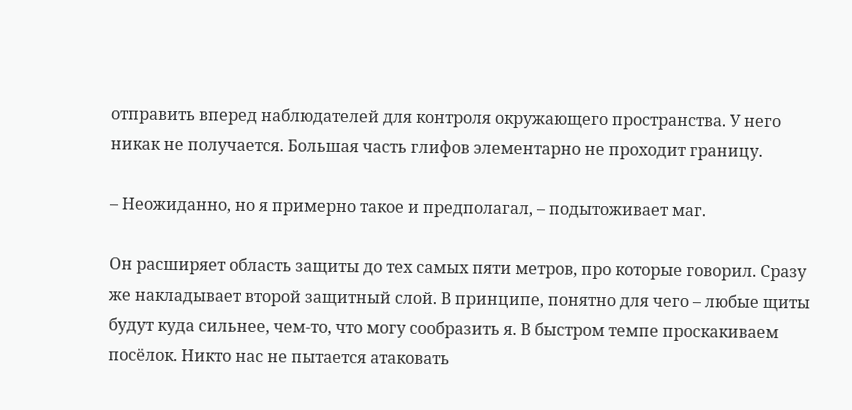отправить вперед наблюдателей для контроля окружающего пространства. У него никак не получается. Большая часть глифов элементарно не проходит границу.

– Неожиданно, но я примерно такое и предполагал, – подытоживает маг.

Он расширяет область защиты до тех самых пяти метров, про которые говорил. Сразу же накладывает второй защитный слой. В принципе, понятно для чего – любые щиты будут куда сильнее, чем-то, что могу сообразить я. В быстром темпе проскакиваем посёлок. Никто нас не пытается атаковать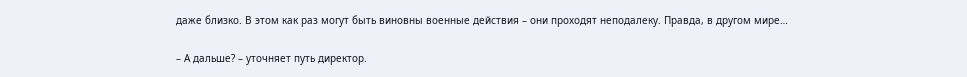даже близко. В этом как раз могут быть виновны военные действия – они проходят неподалеку. Правда, в другом мире…

– А дальше? – уточняет путь директор.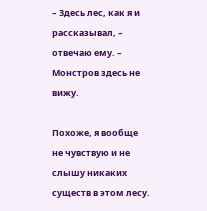– Здесь лес, как я и рассказывал, – отвечаю ему. – Монстров здесь не вижу.

Похоже, я вообще не чувствую и не слышу никаких существ в этом лесу.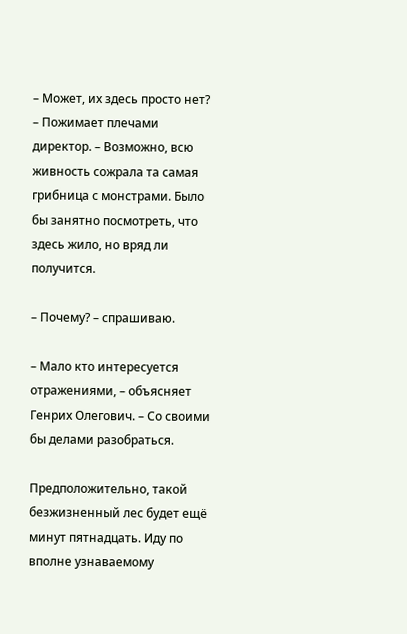– Может, их здесь просто нет? – Пожимает плечами директор. – Возможно, всю живность сожрала та самая грибница с монстрами. Было бы занятно посмотреть, что здесь жило, но вряд ли получится.

– Почему? – спрашиваю.

– Мало кто интересуется отражениями, – объясняет Генрих Олегович. – Со своими бы делами разобраться.

Предположительно, такой безжизненный лес будет ещё минут пятнадцать. Иду по вполне узнаваемому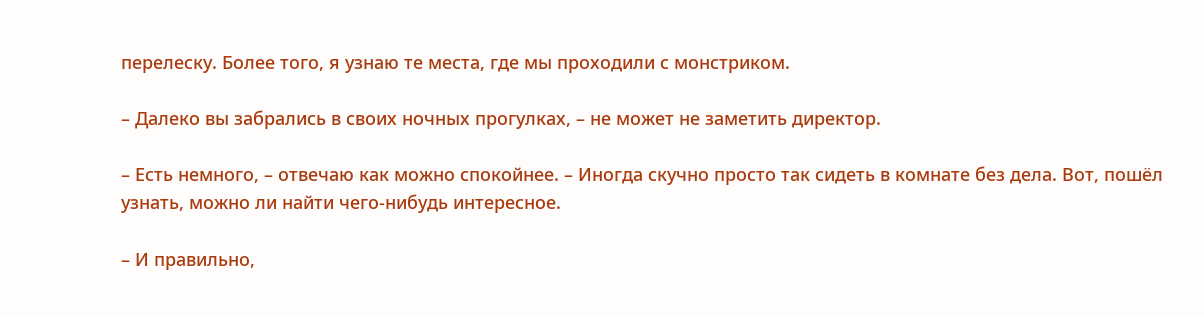перелеску. Более того, я узнаю те места, где мы проходили с монстриком.

– Далеко вы забрались в своих ночных прогулках, – не может не заметить директор.

– Есть немного, – отвечаю как можно спокойнее. – Иногда скучно просто так сидеть в комнате без дела. Вот, пошёл узнать, можно ли найти чего-нибудь интересное.

– И правильно,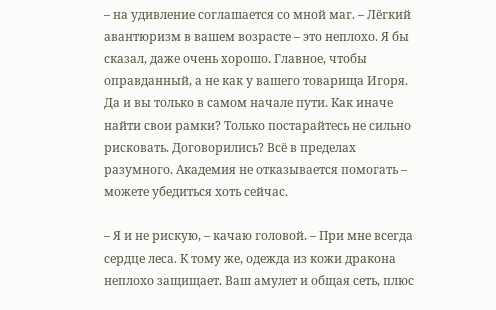– на удивление соглашается со мной маг. – Лёгкий авантюризм в вашем возрасте – это неплохо. Я бы сказал, даже очень хорошо. Главное, чтобы оправданный, а не как у вашего товарища Игоря. Да и вы только в самом начале пути. Как иначе найти свои рамки? Только постарайтесь не сильно рисковать. Договорились? Всё в пределах разумного. Академия не отказывается помогать – можете убедиться хоть сейчас.

– Я и не рискую, – качаю головой. – При мне всегда сердце леса. К тому же, одежда из кожи дракона неплохо защищает. Ваш амулет и общая сеть, плюс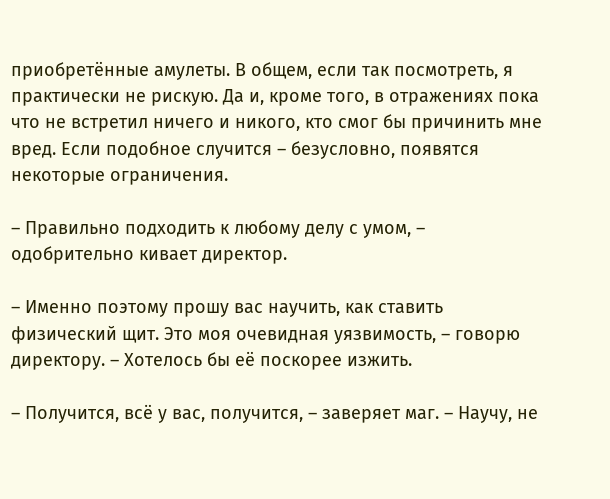приобретённые амулеты. В общем, если так посмотреть, я практически не рискую. Да и, кроме того, в отражениях пока что не встретил ничего и никого, кто смог бы причинить мне вред. Если подобное случится – безусловно, появятся некоторые ограничения.

– Правильно подходить к любому делу с умом, – одобрительно кивает директор.

– Именно поэтому прошу вас научить, как ставить физический щит. Это моя очевидная уязвимость, – говорю директору. – Хотелось бы её поскорее изжить.

– Получится, всё у вас, получится, – заверяет маг. – Научу, не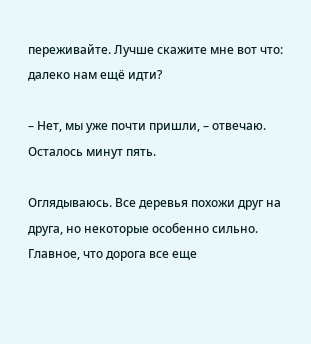переживайте. Лучше скажите мне вот что: далеко нам ещё идти?

– Нет, мы уже почти пришли, – отвечаю. Осталось минут пять.

Оглядываюсь. Все деревья похожи друг на друга, но некоторые особенно сильно. Главное, что дорога все еще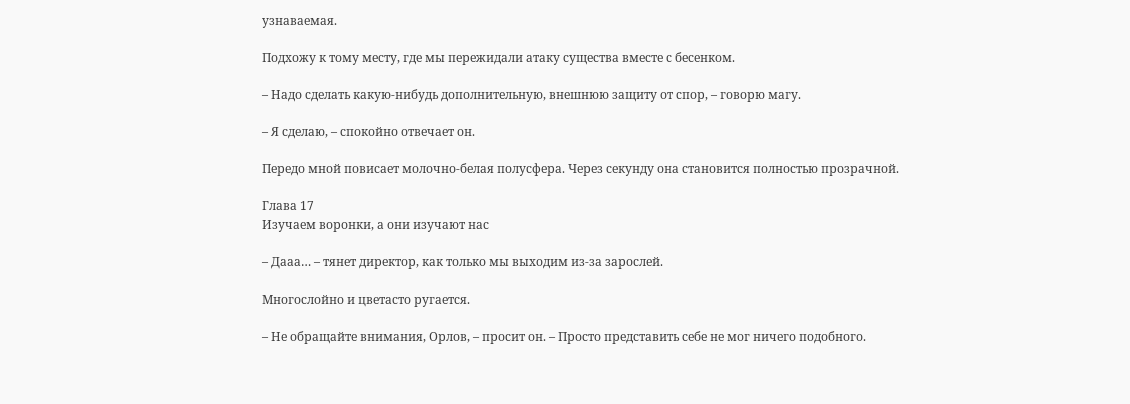узнаваемая.

Подхожу к тому месту, где мы пережидали атаку существа вместе с бесенком.

– Надо сделать какую-нибудь дополнительную, внешнюю защиту от спор, – говорю магу.

– Я сделаю, – спокойно отвечает он.

Передо мной повисает молочно-белая полусфера. Через секунду она становится полностью прозрачной.

Глава 17
Изучаем воронки, а они изучают нас

– Дааа… – тянет директор, как только мы выходим из-за зарослей.

Многослойно и цветасто ругается.

– Не обращайте внимания, Орлов, – просит он. – Просто представить себе не мог ничего подобного.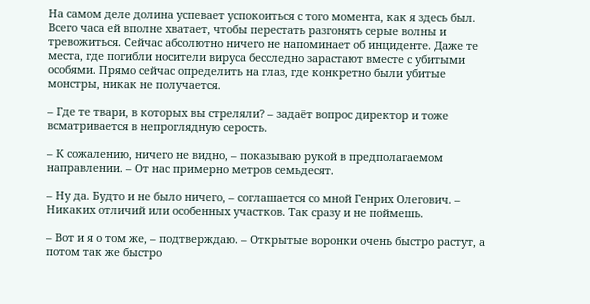На самом деле долина успевает успокоиться с того момента, как я здесь был. Всего часа ей вполне хватает, чтобы перестать разгонять серые волны и тревожиться. Сейчас абсолютно ничего не напоминает об инциденте. Даже те места, где погибли носители вируса бесследно зарастают вместе с убитыми особями. Прямо сейчас определить на глаз, где конкретно были убитые монстры, никак не получается.

– Где те твари, в которых вы стреляли? – задаёт вопрос директор и тоже всматривается в непроглядную серость.

– К сожалению, ничего не видно, – показываю рукой в предполагаемом направлении. – От нас примерно метров семьдесят.

– Ну да. Будто и не было ничего, – соглашается со мной Генрих Олегович. – Никаких отличий или особенных участков. Так сразу и не поймешь.

– Вот и я о том же, – подтверждаю. – Открытые воронки очень быстро растут, а потом так же быстро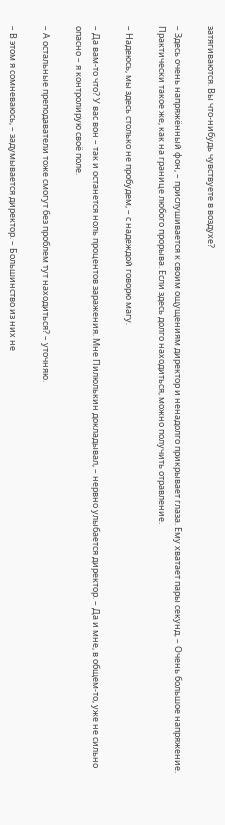затягиваются. Вы что-нибудь чувствуете в воздухе?

– Здесь очень напряжённый фон, – прислушивается к своим ощущениям директор и ненадолго прикрывает глаза. Ему хватает пары секунд. – Очень большое напряжение. Практически такое же, как на границе любого прорыва. Если здесь долго находиться, можно получить отравление.

– Надеюсь, мы здесь столько не пробудем, – с надеждой говорю магу.

– Да вам-то что? У вас вон – так и останется ноль процентов заражения. Мне Пилюлькин докладывал, – нервно улыбается директор. – Да и мне, в общем-то, уже не сильно опасно – я контролирую своё поле.

– А остальные преподаватели тоже смогут без проблем тут находиться? – уточняю.

– В этом я сомневаюсь, – задумывается директор. – Большинство из них не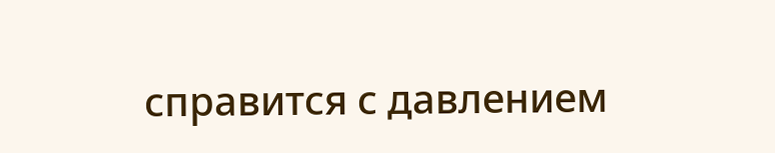справится с давлением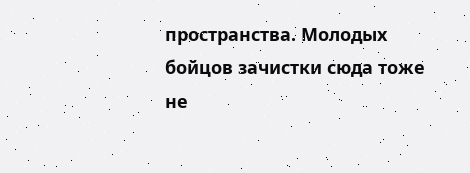пространства. Молодых бойцов зачистки сюда тоже не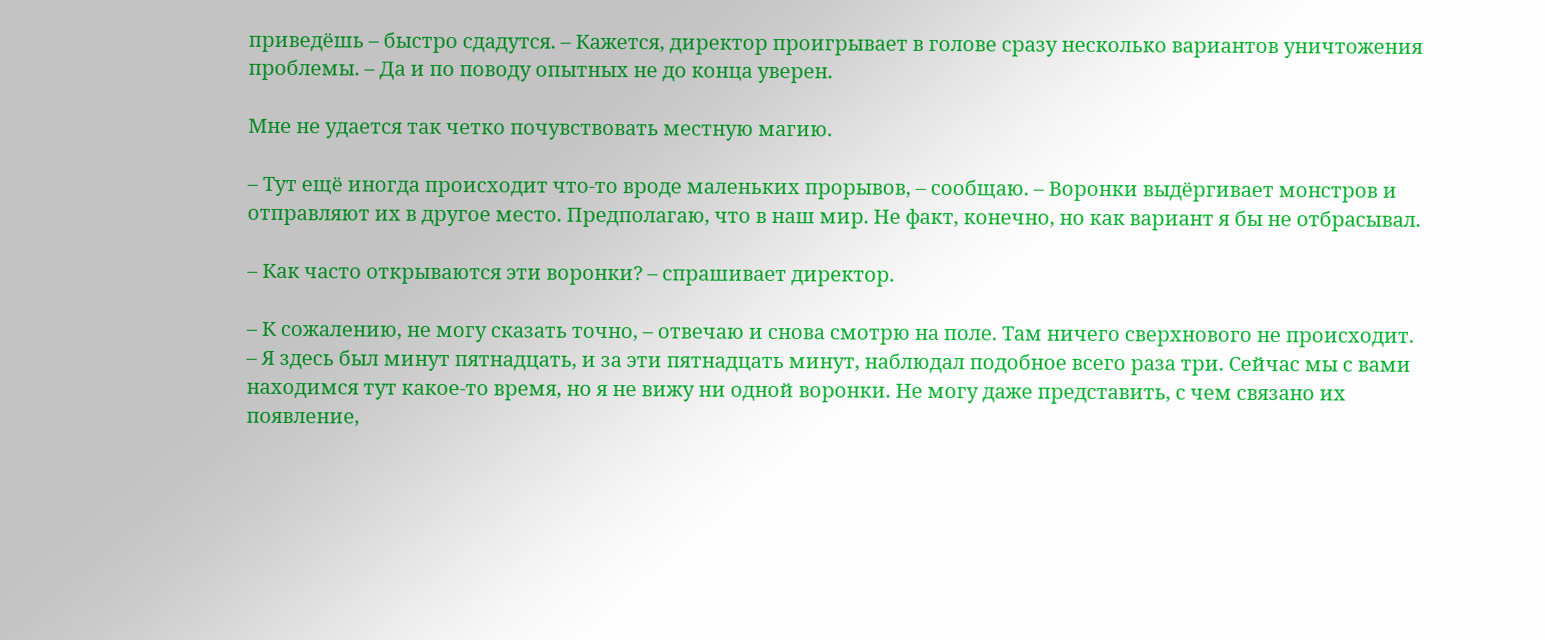приведёшь – быстро сдадутся. – Кажется, директор проигрывает в голове сразу несколько вариантов уничтожения проблемы. – Да и по поводу опытных не до конца уверен.

Мне не удается так четко почувствовать местную магию.

– Тут ещё иногда происходит что-то вроде маленьких прорывов, – сообщаю. – Воронки выдёргивает монстров и отправляют их в другое место. Предполагаю, что в наш мир. Не факт, конечно, но как вариант я бы не отбрасывал.

– Как часто открываются эти воронки? – спрашивает директор.

– К сожалению, не могу сказать точно, – отвечаю и снова смотрю на поле. Там ничего сверхнового не происходит. – Я здесь был минут пятнадцать, и за эти пятнадцать минут, наблюдал подобное всего раза три. Сейчас мы с вами находимся тут какое-то время, но я не вижу ни одной воронки. Не могу даже представить, с чем связано их появление,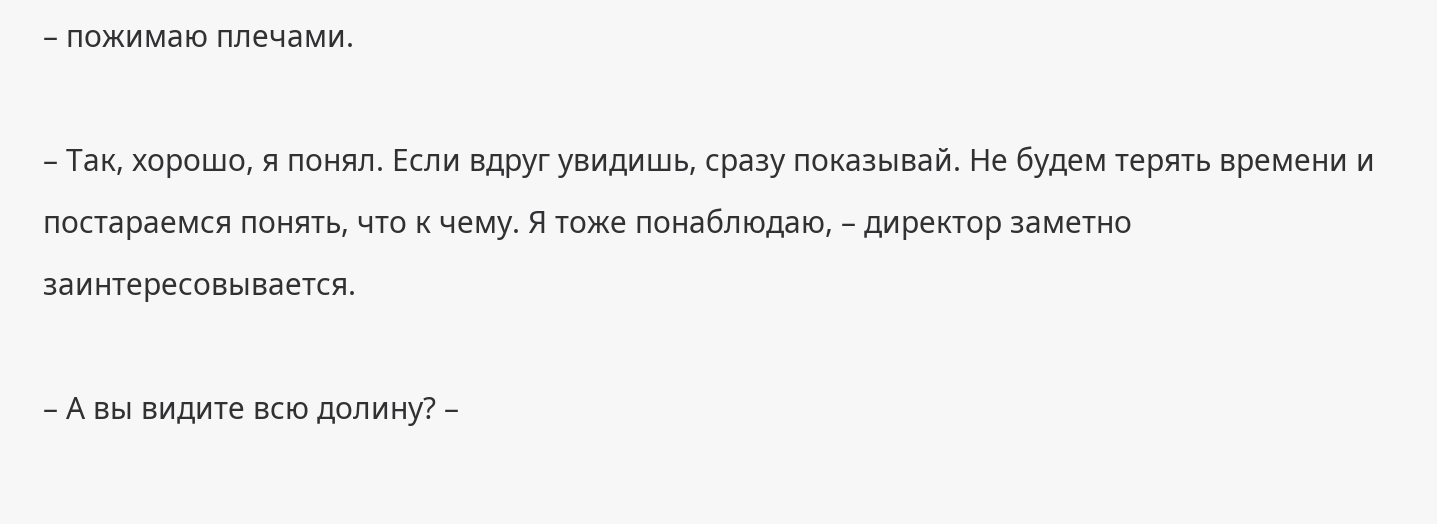– пожимаю плечами.

– Так, хорошо, я понял. Если вдруг увидишь, сразу показывай. Не будем терять времени и постараемся понять, что к чему. Я тоже понаблюдаю, – директор заметно заинтересовывается.

– А вы видите всю долину? –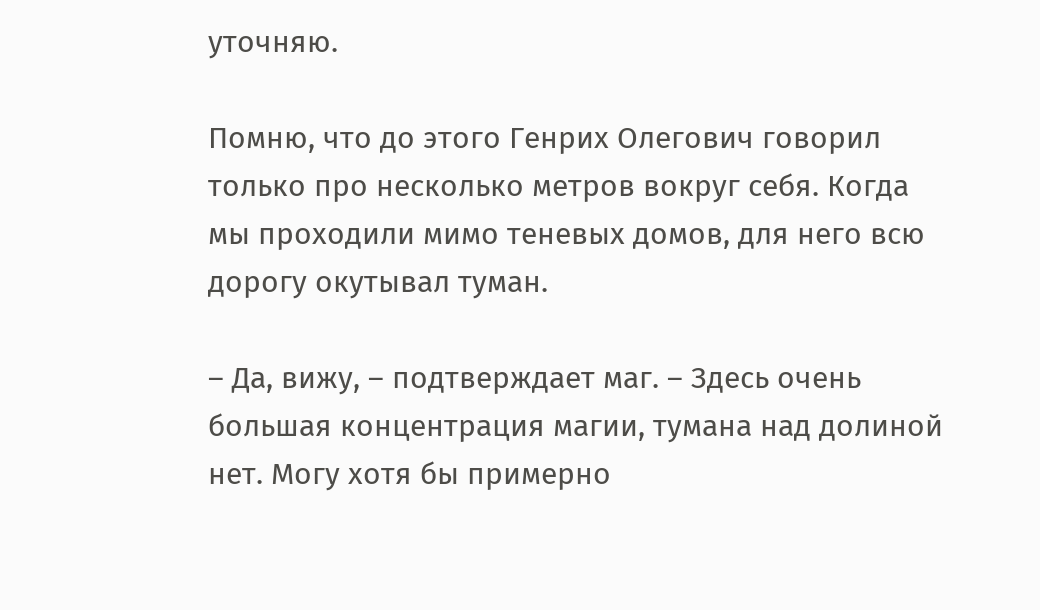уточняю.

Помню, что до этого Генрих Олегович говорил только про несколько метров вокруг себя. Когда мы проходили мимо теневых домов, для него всю дорогу окутывал туман.

– Да, вижу, – подтверждает маг. – Здесь очень большая концентрация магии, тумана над долиной нет. Могу хотя бы примерно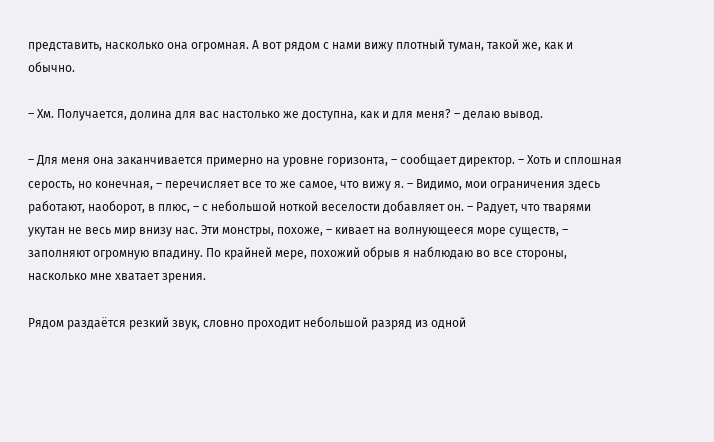представить, насколько она огромная. А вот рядом с нами вижу плотный туман, такой же, как и обычно.

– Хм. Получается, долина для вас настолько же доступна, как и для меня? – делаю вывод.

– Для меня она заканчивается примерно на уровне горизонта, – сообщает директор. – Хоть и сплошная серость, но конечная, – перечисляет все то же самое, что вижу я. – Видимо, мои ограничения здесь работают, наоборот, в плюс, – с небольшой ноткой веселости добавляет он. – Радует, что тварями укутан не весь мир внизу нас. Эти монстры, похоже, – кивает на волнующееся море существ, – заполняют огромную впадину. По крайней мере, похожий обрыв я наблюдаю во все стороны, насколько мне хватает зрения.

Рядом раздаётся резкий звук, словно проходит небольшой разряд из одной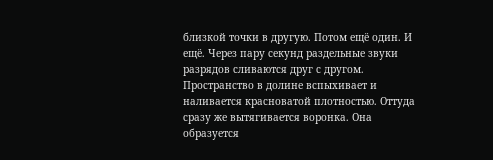близкой точки в другую. Потом ещё один. И ещё. Через пару секунд раздельные звуки разрядов сливаются друг с другом. Пространство в долине вспыхивает и наливается красноватой плотностью. Оттуда сразу же вытягивается воронка. Она образуется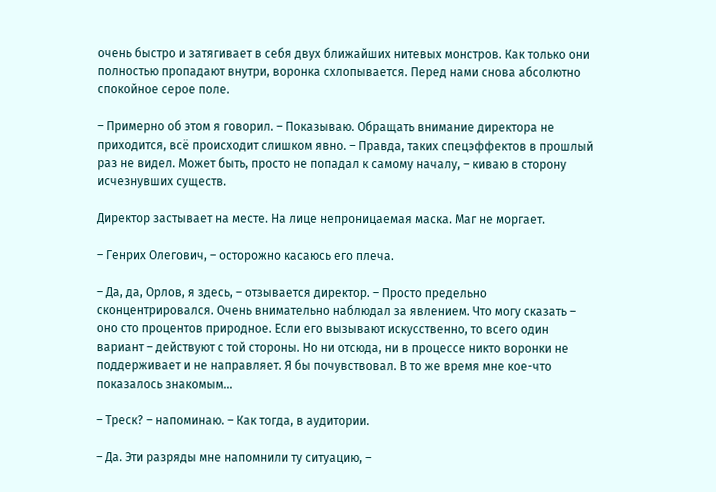очень быстро и затягивает в себя двух ближайших нитевых монстров. Как только они полностью пропадают внутри, воронка схлопывается. Перед нами снова абсолютно спокойное серое поле.

– Примерно об этом я говорил. – Показываю. Обращать внимание директора не приходится, всё происходит слишком явно. – Правда, таких спецэффектов в прошлый раз не видел. Может быть, просто не попадал к самому началу, – киваю в сторону исчезнувших существ.

Директор застывает на месте. На лице непроницаемая маска. Маг не моргает.

– Генрих Олегович, – осторожно касаюсь его плеча.

– Да, да, Орлов, я здесь, – отзывается директор. – Просто предельно сконцентрировался. Очень внимательно наблюдал за явлением. Что могу сказать – оно сто процентов природное. Если его вызывают искусственно, то всего один вариант – действуют с той стороны. Но ни отсюда, ни в процессе никто воронки не поддерживает и не направляет. Я бы почувствовал. В то же время мне кое-что показалось знакомым…

– Треск? – напоминаю. – Как тогда, в аудитории.

– Да. Эти разряды мне напомнили ту ситуацию, –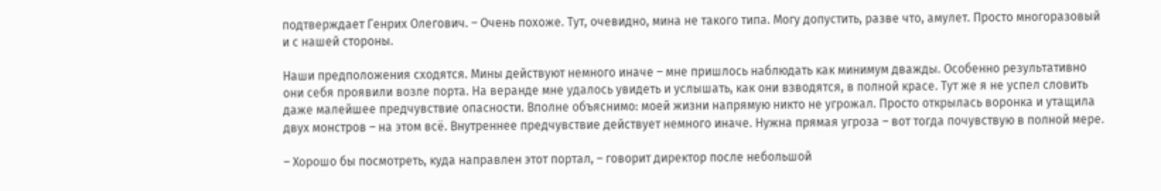подтверждает Генрих Олегович. – Очень похоже. Тут, очевидно, мина не такого типа. Могу допустить, разве что, амулет. Просто многоразовый и с нашей стороны.

Наши предположения сходятся. Мины действуют немного иначе – мне пришлось наблюдать как минимум дважды. Особенно результативно они себя проявили возле порта. На веранде мне удалось увидеть и услышать, как они взводятся, в полной красе. Тут же я не успел словить даже малейшее предчувствие опасности. Вполне объяснимо: моей жизни напрямую никто не угрожал. Просто открылась воронка и утащила двух монстров – на этом всё. Внутреннее предчувствие действует немного иначе. Нужна прямая угроза – вот тогда почувствую в полной мере.

– Хорошо бы посмотреть, куда направлен этот портал, – говорит директор после небольшой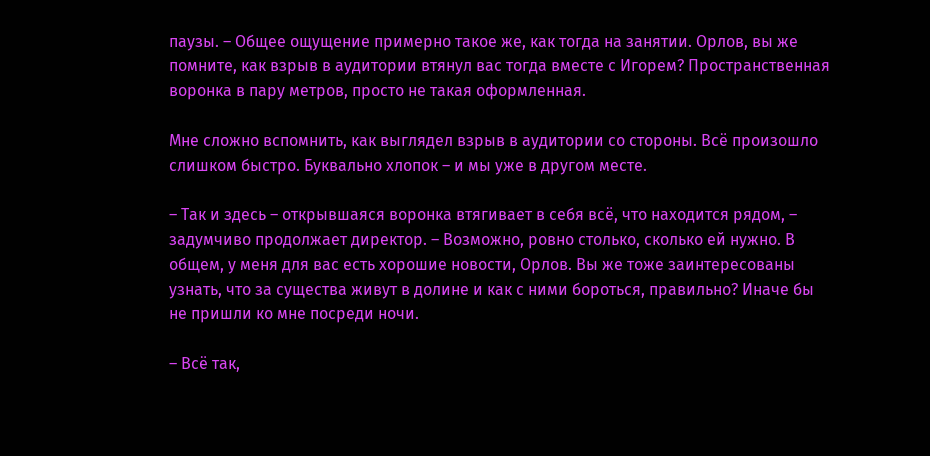паузы. – Общее ощущение примерно такое же, как тогда на занятии. Орлов, вы же помните, как взрыв в аудитории втянул вас тогда вместе с Игорем? Пространственная воронка в пару метров, просто не такая оформленная.

Мне сложно вспомнить, как выглядел взрыв в аудитории со стороны. Всё произошло слишком быстро. Буквально хлопок – и мы уже в другом месте.

– Так и здесь – открывшаяся воронка втягивает в себя всё, что находится рядом, – задумчиво продолжает директор. – Возможно, ровно столько, сколько ей нужно. В общем, у меня для вас есть хорошие новости, Орлов. Вы же тоже заинтересованы узнать, что за существа живут в долине и как с ними бороться, правильно? Иначе бы не пришли ко мне посреди ночи.

– Всё так,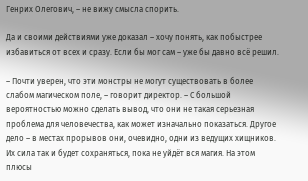Генрих Олегович, – не вижу смысла спорить.

Да и своими действиями уже доказал – хочу понять, как побыстрее избавиться от всех и сразу. Если бы мог сам – уже бы давно всё решил.

– Почти уверен, что эти монстры не могут существовать в более слабом магическом поле, – говорит директор. – С большой вероятностью можно сделать вывод, что они не такая серьезная проблема для человечества, как может изначально показаться. Другое дело – в местах прорывов они, очевидно, одни из ведущих хищников. Их сила так и будет сохраняться, пока не уйдёт вся магия. На этом плюсы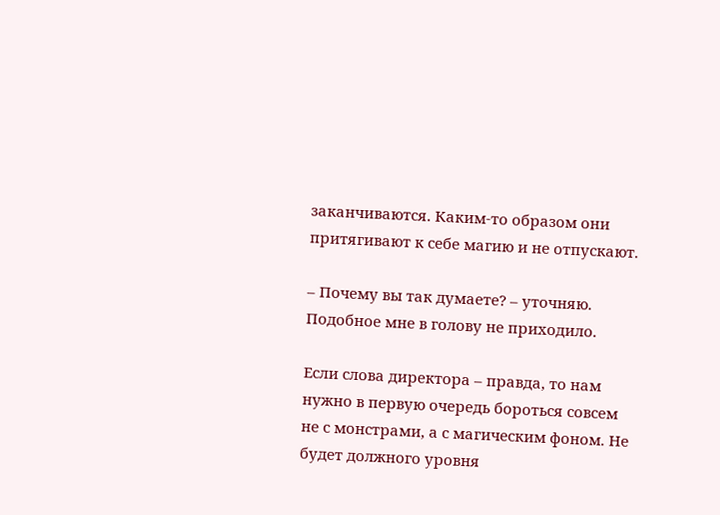заканчиваются. Каким-то образом они притягивают к себе магию и не отпускают.

– Почему вы так думаете? – уточняю. Подобное мне в голову не приходило.

Если слова директора – правда, то нам нужно в первую очередь бороться совсем не с монстрами, а с магическим фоном. Не будет должного уровня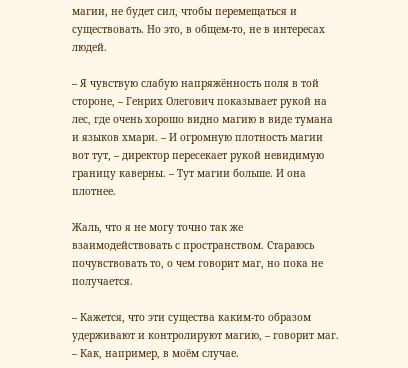магии, не будет сил, чтобы перемещаться и существовать. Но это, в общем-то, не в интересах людей.

– Я чувствую слабую напряжённость поля в той стороне, – Генрих Олегович показывает рукой на лес, где очень хорошо видно магию в виде тумана и языков хмари. – И огромную плотность магии вот тут, – директор пересекает рукой невидимую границу каверны. – Тут магии больше. И она плотнее.

Жаль, что я не могу точно так же взаимодействовать с пространством. Стараюсь почувствовать то, о чем говорит маг, но пока не получается.

– Кажется, что эти существа каким-то образом удерживают и контролируют магию, – говорит маг. – Как, например, в моём случае.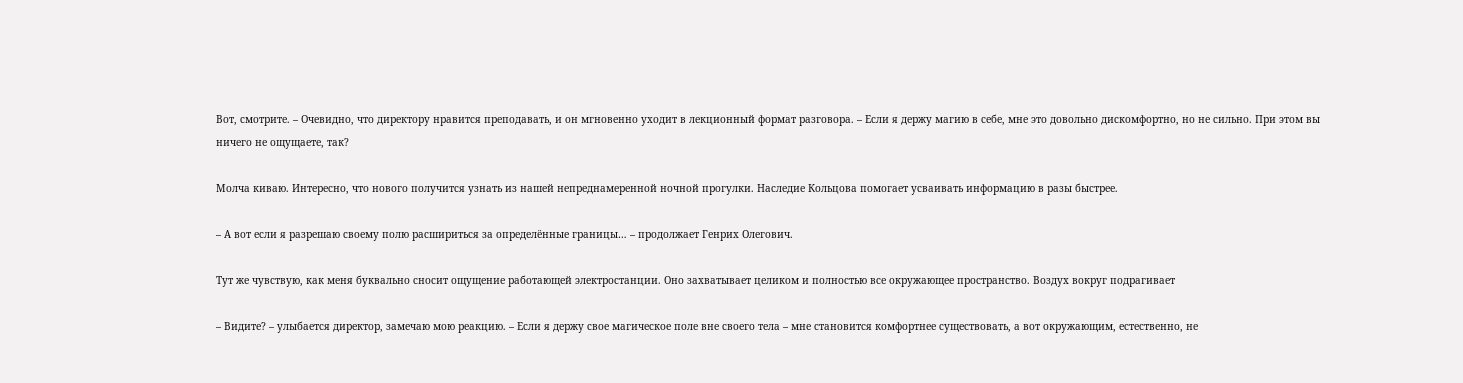Вот, смотрите. – Очевидно, что директору нравится преподавать, и он мгновенно уходит в лекционный формат разговора. – Если я держу магию в себе, мне это довольно дискомфортно, но не сильно. При этом вы ничего не ощущаете, так?

Молча киваю. Интересно, что нового получится узнать из нашей непреднамеренной ночной прогулки. Наследие Кольцова помогает усваивать информацию в разы быстрее.

– А вот если я разрешаю своему полю расшириться за определённые границы… – продолжает Генрих Олегович.

Тут же чувствую, как меня буквально сносит ощущение работающей электростанции. Оно захватывает целиком и полностью все окружающее пространство. Воздух вокруг подрагивает

– Видите? – улыбается директор, замечаю мою реакцию. – Если я держу свое магическое поле вне своего тела – мне становится комфортнее существовать, а вот окружающим, естественно, не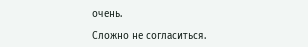очень.

Сложно не согласиться.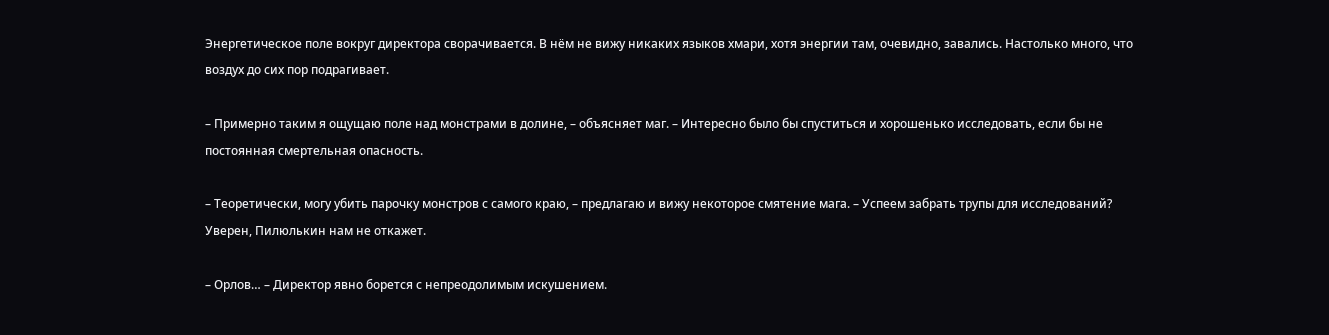Энергетическое поле вокруг директора сворачивается. В нём не вижу никаких языков хмари, хотя энергии там, очевидно, завались. Настолько много, что воздух до сих пор подрагивает.

– Примерно таким я ощущаю поле над монстрами в долине, – объясняет маг. – Интересно было бы спуститься и хорошенько исследовать, если бы не постоянная смертельная опасность.

– Теоретически, могу убить парочку монстров с самого краю, – предлагаю и вижу некоторое смятение мага. – Успеем забрать трупы для исследований? Уверен, Пилюлькин нам не откажет.

– Орлов… – Директор явно борется с непреодолимым искушением.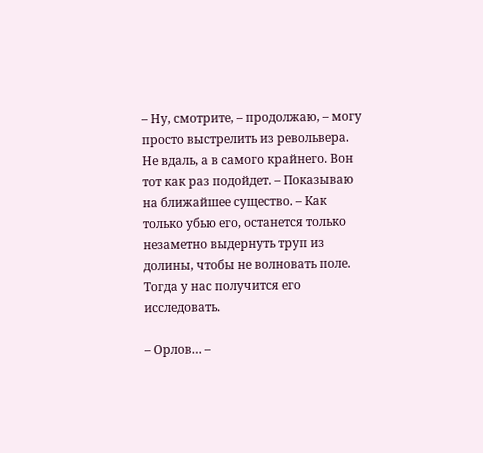– Ну, смотрите, – продолжаю, – могу просто выстрелить из револьвера. Не вдаль, а в самого крайнего. Вон тот как раз подойдет. – Показываю на ближайшее существо. – Как только убью его, останется только незаметно выдернуть труп из долины, чтобы не волновать поле. Тогда у нас получится его исследовать.

– Орлов… –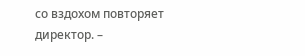со вздохом повторяет директор. –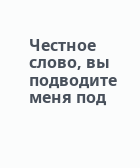Честное слово, вы подводите меня под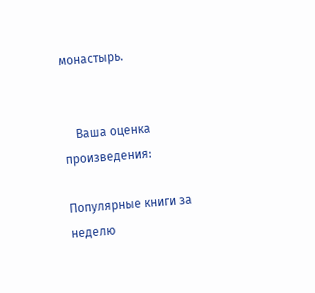монастырь.


    Ваша оценка произведения:

Популярные книги за неделю